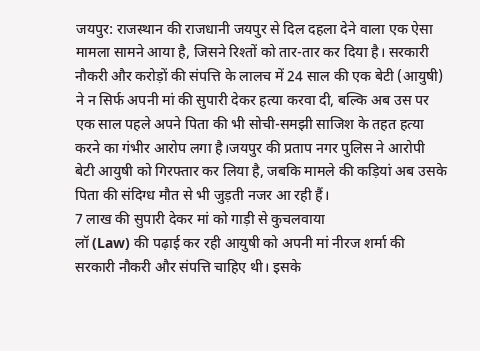जयपुर: राजस्थान की राजधानी जयपुर से दिल दहला देने वाला एक ऐसा मामला सामने आया है, जिसने रिश्तों को तार-तार कर दिया है। सरकारी नौकरी और करोड़ों की संपत्ति के लालच में 24 साल की एक बेटी (आयुषी) ने न सिर्फ अपनी मां की सुपारी देकर हत्या करवा दी, बल्कि अब उस पर एक साल पहले अपने पिता की भी सोची-समझी साजिश के तहत हत्या करने का गंभीर आरोप लगा है।जयपुर की प्रताप नगर पुलिस ने आरोपी बेटी आयुषी को गिरफ्तार कर लिया है, जबकि मामले की कड़ियां अब उसके पिता की संदिग्ध मौत से भी जुड़ती नजर आ रही हैं।
7 लाख की सुपारी देकर मां को गाड़ी से कुचलवाया
लॉ (Law) की पढ़ाई कर रही आयुषी को अपनी मां नीरज शर्मा की सरकारी नौकरी और संपत्ति चाहिए थी। इसके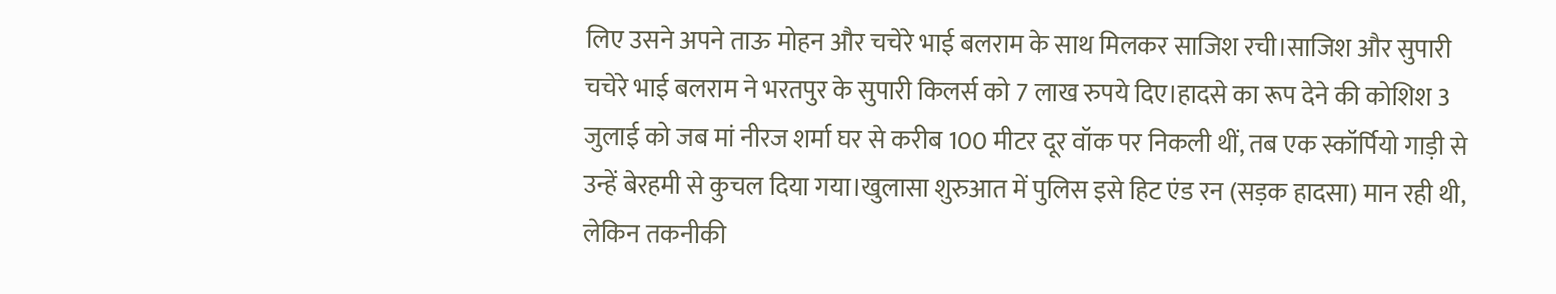लिए उसने अपने ताऊ मोहन और चचेरे भाई बलराम के साथ मिलकर साजिश रची।साजिश और सुपारी चचेरे भाई बलराम ने भरतपुर के सुपारी किलर्स को 7 लाख रुपये दिए।हादसे का रूप देने की कोशिश 3 जुलाई को जब मां नीरज शर्मा घर से करीब 100 मीटर दूर वॉक पर निकली थीं, तब एक स्कॉर्पियो गाड़ी से उन्हें बेरहमी से कुचल दिया गया।खुलासा शुरुआत में पुलिस इसे हिट एंड रन (सड़क हादसा) मान रही थी, लेकिन तकनीकी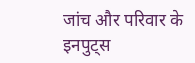जांच और परिवार के इनपुट्स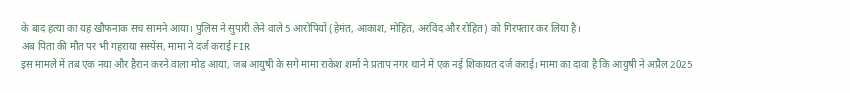के बाद हत्या का यह खौफनाक सच सामने आया। पुलिस ने सुपारी लेने वाले 5 आरोपियों (हेमंत, आकाश, मोहित, अरविंद और रोहित) को गिरफ्तार कर लिया है।
अब पिता की मौत पर भी गहराया सस्पेंस, मामा ने दर्ज कराई FIR
इस मामले में तब एक नया और हैरान करने वाला मोड़ आया, जब आयुषी के सगे मामा राकेश शर्मा ने प्रताप नगर थाने में एक नई शिकायत दर्ज कराई। मामा का दावा है कि आयुषी ने अप्रैल 2025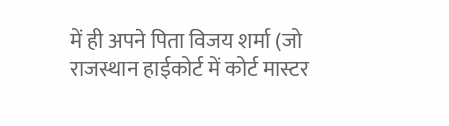में ही अपने पिता विजय शर्मा (जो राजस्थान हाईकोर्ट में कोर्ट मास्टर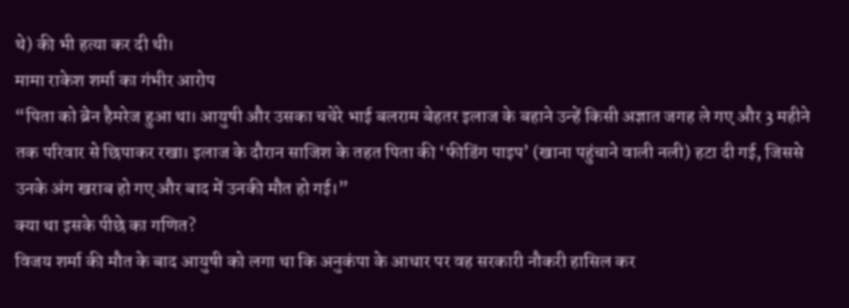थे) की भी हत्या कर दी थी।
मामा राकेश शर्मा का गंभीर आरोप
“पिता को ब्रेन हैमरेज हुआ था। आयुषी और उसका चचेरे भाई बलराम बेहतर इलाज के बहाने उन्हें किसी अज्ञात जगह ले गए और 3 महीने तक परिवार से छिपाकर रखा। इलाज के दौरान साजिश के तहत पिता की ‘फीडिंग पाइप’ (खाना पहुंचाने वाली नली) हटा दी गई, जिससे उनके अंग खराब हो गए और बाद में उनकी मौत हो गई।”
क्या था इसके पीछे का गणित?
विजय शर्मा की मौत के बाद आयुषी को लगा था कि अनुकंपा के आधार पर वह सरकारी नौकरी हासिल कर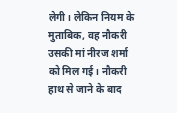लेगी। लेकिन नियम के मुताबिक, वह नौकरी उसकी मां नीरज शर्मा को मिल गई। नौकरी हाथ से जाने के बाद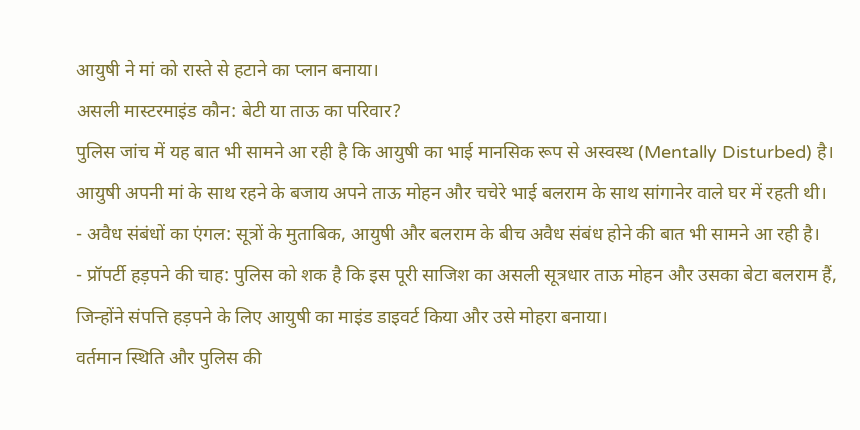आयुषी ने मां को रास्ते से हटाने का प्लान बनाया।
असली मास्टरमाइंड कौन: बेटी या ताऊ का परिवार?
पुलिस जांच में यह बात भी सामने आ रही है कि आयुषी का भाई मानसिक रूप से अस्वस्थ (Mentally Disturbed) है। आयुषी अपनी मां के साथ रहने के बजाय अपने ताऊ मोहन और चचेरे भाई बलराम के साथ सांगानेर वाले घर में रहती थी।
- अवैध संबंधों का एंगल: सूत्रों के मुताबिक, आयुषी और बलराम के बीच अवैध संबंध होने की बात भी सामने आ रही है।
- प्रॉपर्टी हड़पने की चाह: पुलिस को शक है कि इस पूरी साजिश का असली सूत्रधार ताऊ मोहन और उसका बेटा बलराम हैं, जिन्होंने संपत्ति हड़पने के लिए आयुषी का माइंड डाइवर्ट किया और उसे मोहरा बनाया।
वर्तमान स्थिति और पुलिस की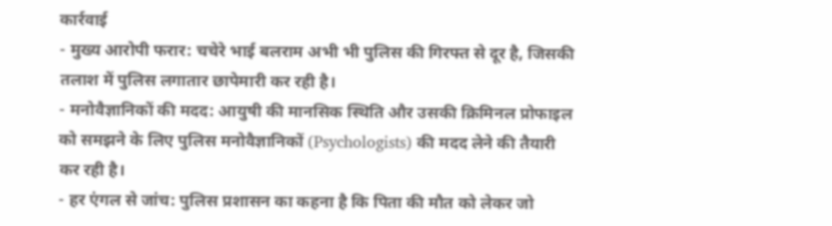कार्रवाई
- मुख्य आरोपी फरार: चचेरे भाई बलराम अभी भी पुलिस की गिरफ्त से दूर है, जिसकी तलाश में पुलिस लगातार छापेमारी कर रही है।
- मनोवैज्ञानिकों की मदद: आयुषी की मानसिक स्थिति और उसकी क्रिमिनल प्रोफाइल को समझने के लिए पुलिस मनोवैज्ञानिकों (Psychologists) की मदद लेने की तैयारी कर रही है।
- हर एंगल से जांच: पुलिस प्रशासन का कहना है कि पिता की मौत को लेकर जो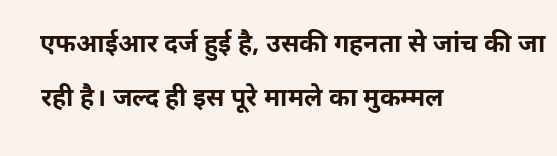एफआईआर दर्ज हुई है, उसकी गहनता से जांच की जा रही है। जल्द ही इस पूरे मामले का मुकम्मल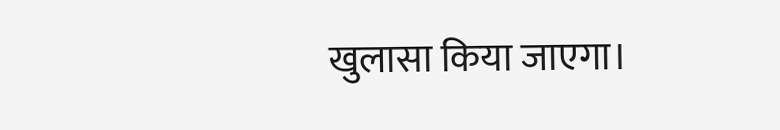खुलासा किया जाएगा।